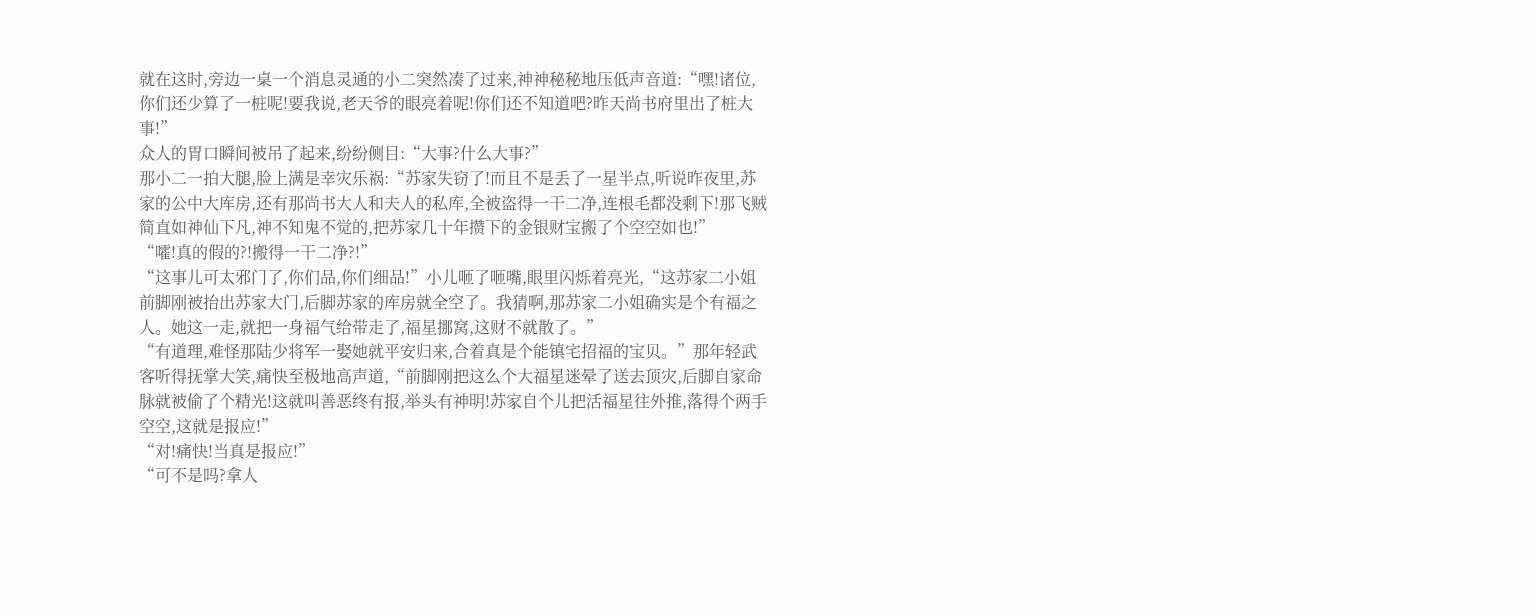就在这时,旁边一桌一个消息灵通的小二突然凑了过来,神神秘秘地压低声音道:“嘿!诸位,你们还少算了一桩呢!要我说,老天爷的眼亮着呢!你们还不知道吧?昨天尚书府里出了桩大事!”
众人的胃口瞬间被吊了起来,纷纷侧目:“大事?什么大事?”
那小二一拍大腿,脸上满是幸灾乐祸:“苏家失窃了!而且不是丢了一星半点,听说昨夜里,苏家的公中大库房,还有那尚书大人和夫人的私库,全被盗得一干二净,连根毛都没剩下!那飞贼简直如神仙下凡,神不知鬼不觉的,把苏家几十年攒下的金银财宝搬了个空空如也!”
“嚯!真的假的?!搬得一干二净?!”
“这事儿可太邪门了,你们品,你们细品!”小儿咂了咂嘴,眼里闪烁着亮光,“这苏家二小姐前脚刚被抬出苏家大门,后脚苏家的库房就全空了。我猜啊,那苏家二小姐确实是个有福之人。她这一走,就把一身福气给带走了,福星挪窝,这财不就散了。”
“有道理,难怪那陆少将军一娶她就平安归来,合着真是个能镇宅招福的宝贝。”那年轻武客听得抚掌大笑,痛快至极地高声道,“前脚刚把这么个大福星迷晕了送去顶灾,后脚自家命脉就被偷了个精光!这就叫善恶终有报,举头有神明!苏家自个儿把活福星往外推,落得个两手空空,这就是报应!”
“对!痛快!当真是报应!”
“可不是吗?拿人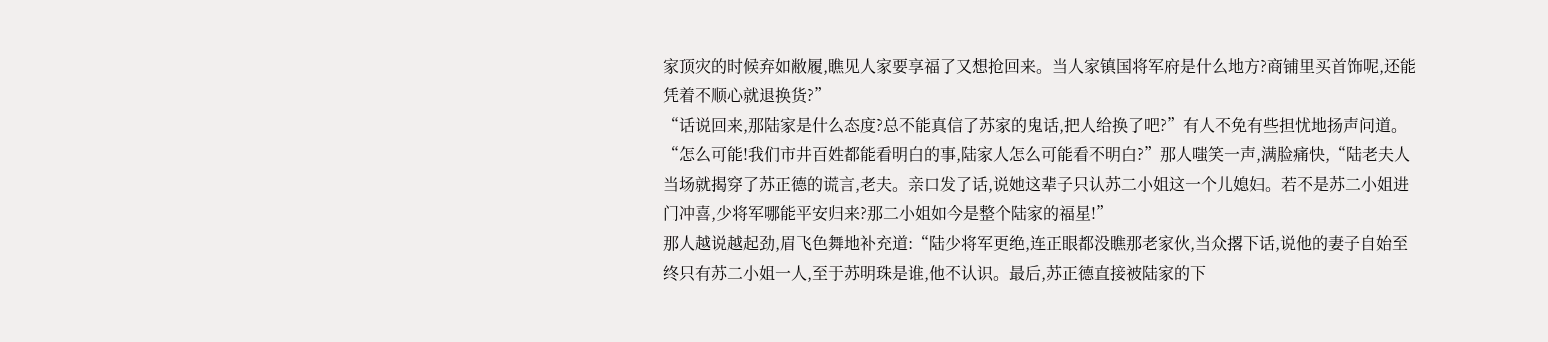家顶灾的时候弃如敝履,瞧见人家要享福了又想抢回来。当人家镇国将军府是什么地方?商铺里买首饰呢,还能凭着不顺心就退换货?”
“话说回来,那陆家是什么态度?总不能真信了苏家的鬼话,把人给换了吧?”有人不免有些担忧地扬声问道。
“怎么可能!我们市井百姓都能看明白的事,陆家人怎么可能看不明白?”那人嗤笑一声,满脸痛快,“陆老夫人当场就揭穿了苏正德的谎言,老夫。亲口发了话,说她这辈子只认苏二小姐这一个儿媳妇。若不是苏二小姐进门冲喜,少将军哪能平安归来?那二小姐如今是整个陆家的福星!”
那人越说越起劲,眉飞色舞地补充道:“陆少将军更绝,连正眼都没瞧那老家伙,当众撂下话,说他的妻子自始至终只有苏二小姐一人,至于苏明珠是谁,他不认识。最后,苏正德直接被陆家的下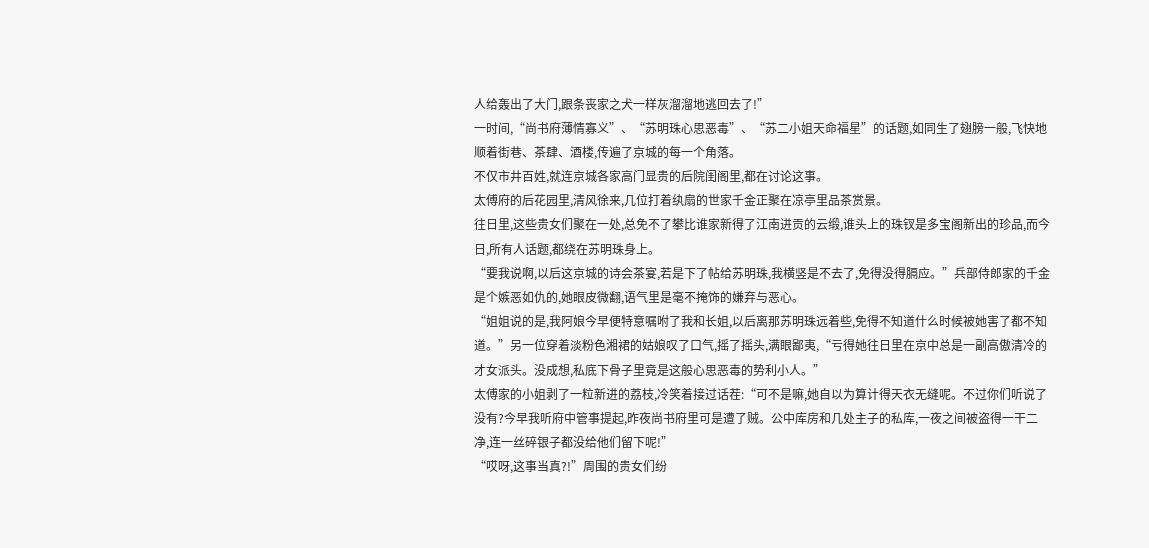人给轰出了大门,跟条丧家之犬一样灰溜溜地逃回去了!”
一时间,“尚书府薄情寡义”、“苏明珠心思恶毒”、“苏二小姐天命福星”的话题,如同生了翅膀一般,飞快地顺着街巷、茶肆、酒楼,传遍了京城的每一个角落。
不仅市井百姓,就连京城各家高门显贵的后院闺阁里,都在讨论这事。
太傅府的后花园里,清风徐来,几位打着纨扇的世家千金正聚在凉亭里品茶赏景。
往日里,这些贵女们聚在一处,总免不了攀比谁家新得了江南进贡的云缎,谁头上的珠钗是多宝阁新出的珍品,而今日,所有人话题,都绕在苏明珠身上。
“要我说啊,以后这京城的诗会茶宴,若是下了帖给苏明珠,我横竖是不去了,免得没得膈应。”兵部侍郎家的千金是个嫉恶如仇的,她眼皮微翻,语气里是毫不掩饰的嫌弃与恶心。
“姐姐说的是,我阿娘今早便特意嘱咐了我和长姐,以后离那苏明珠远着些,免得不知道什么时候被她害了都不知道。”另一位穿着淡粉色湘裙的姑娘叹了口气,摇了摇头,满眼鄙夷,“亏得她往日里在京中总是一副高傲清冷的才女派头。没成想,私底下骨子里竟是这般心思恶毒的势利小人。”
太傅家的小姐剥了一粒新进的荔枝,冷笑着接过话茬:“可不是嘛,她自以为算计得天衣无缝呢。不过你们听说了没有?今早我听府中管事提起,昨夜尚书府里可是遭了贼。公中库房和几处主子的私库,一夜之间被盗得一干二净,连一丝碎银子都没给他们留下呢!”
“哎呀,这事当真?!”周围的贵女们纷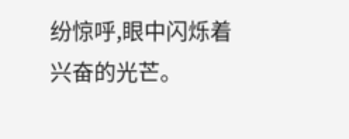纷惊呼,眼中闪烁着兴奋的光芒。